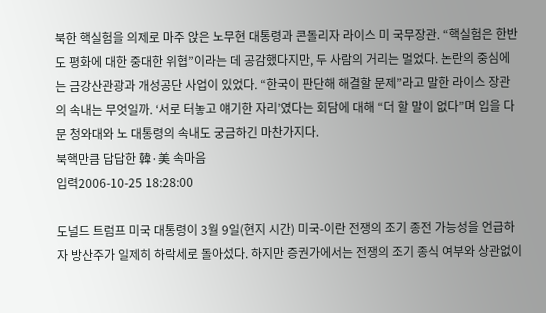북한 핵실험을 의제로 마주 앉은 노무현 대통령과 콘돌리자 라이스 미 국무장관. “핵실험은 한반도 평화에 대한 중대한 위협”이라는 데 공감했다지만, 두 사람의 거리는 멀었다. 논란의 중심에는 금강산관광과 개성공단 사업이 있었다. “한국이 판단해 해결할 문제”라고 말한 라이스 장관의 속내는 무엇일까. ‘서로 터놓고 얘기한 자리’였다는 회담에 대해 “더 할 말이 없다”며 입을 다문 청와대와 노 대통령의 속내도 궁금하긴 마찬가지다.
북핵만큼 답답한 韓·美 속마음
입력2006-10-25 18:28:00

도널드 트럼프 미국 대통령이 3월 9일(현지 시간) 미국-이란 전쟁의 조기 종전 가능성을 언급하자 방산주가 일제히 하락세로 돌아섰다. 하지만 증권가에서는 전쟁의 조기 종식 여부와 상관없이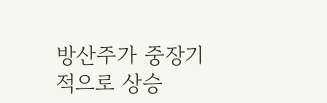방산주가 중장기적으로 상승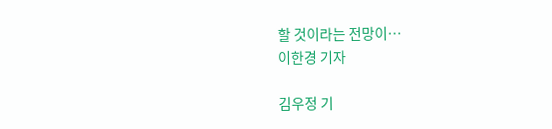할 것이라는 전망이…
이한경 기자

김우정 기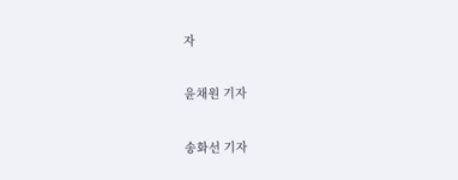자

윤채원 기자

송화선 기자